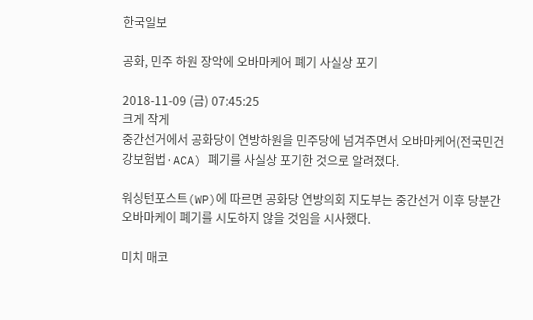한국일보

공화, 민주 하원 장악에 오바마케어 폐기 사실상 포기

2018-11-09 (금) 07:45:25
크게 작게
중간선거에서 공화당이 연방하원을 민주당에 넘겨주면서 오바마케어(전국민건강보험법·ACA) 폐기를 사실상 포기한 것으로 알려졌다.

워싱턴포스트(WP)에 따르면 공화당 연방의회 지도부는 중간선거 이후 당분간 오바마케이 폐기를 시도하지 않을 것임을 시사했다.

미치 매코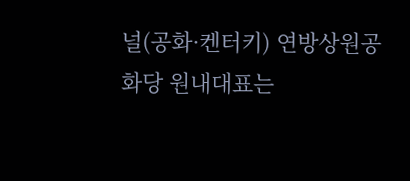널(공화·켄터키) 연방상원공화당 원내대표는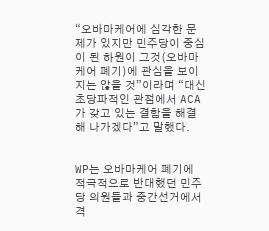“오바마케어에 심각한 문제가 있지만 민주당이 중심이 된 하원이 그것(오바마케어 폐기)에 관심을 보이지는 않을 것”이라며 “대신 초당파적인 관점에서 ACA가 갖고 있는 결함을 해결해 나가겠다”고 말했다.


WP는 오바마케어 폐기에 적극적으로 반대했던 민주당 의원들과 중간선거에서 격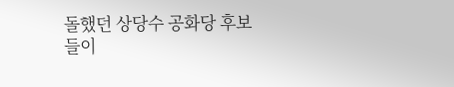돌했던 상당수 공화당 후보들이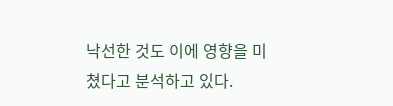낙선한 것도 이에 영향을 미쳤다고 분석하고 있다.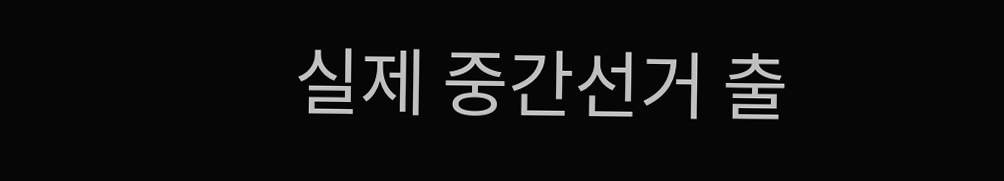실제 중간선거 출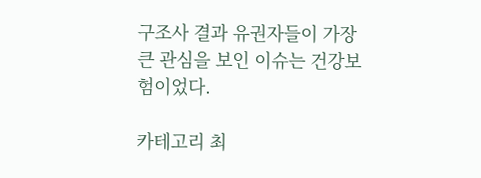구조사 결과 유권자들이 가장 큰 관심을 보인 이슈는 건강보험이었다.

카테고리 최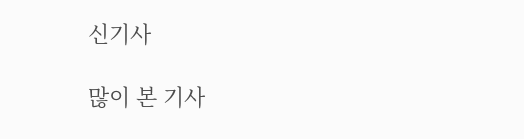신기사

많이 본 기사